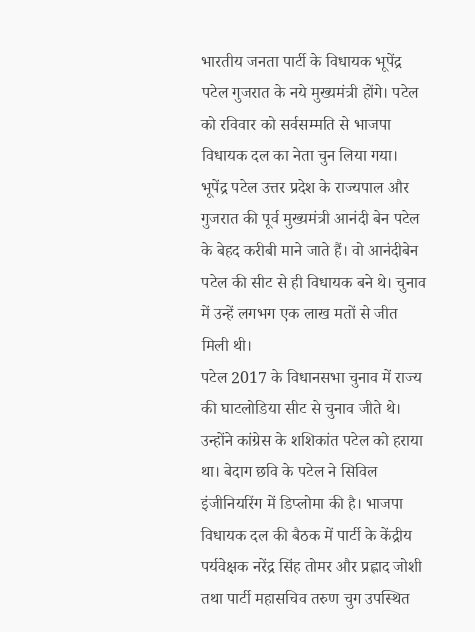भारतीय जनता पार्टी के विधायक भूपेंद्र पटेल गुजरात के नये मुख्यमंत्री होंगे। पटेल को रविवार को सर्वसम्मति से भाजपा विधायक दल का नेता चुन लिया गया। भूपेंद्र पटेल उत्तर प्रदेश के राज्यपाल और गुजरात की पूर्व मुख्यमंत्री आनंदी बेन पटेल के बेहद करीबी माने जाते हैं। वो आनंदीबेन पटेल की सीट से ही विधायक बने थे। चुनाव में उन्हें लगभग एक लाख मतों से जीत मिली थी।
पटेल 2017 के विधानसभा चुनाव में राज्य की घाटलोडिया सीट से चुनाव जीते थे। उन्होंने कांग्रेस के शशिकांत पटेल को हराया था। बेदाग छवि के पटेल ने सिविल इंजीनियरिंग में डिप्लोमा की है। भाजपा विधायक दल की बैठक में पार्टी के केंद्रीय पर्यवेक्षक नरेंद्र सिंह तोमर और प्रह्लाद जोशी तथा पार्टी महासचिव तरुण चुग उपस्थित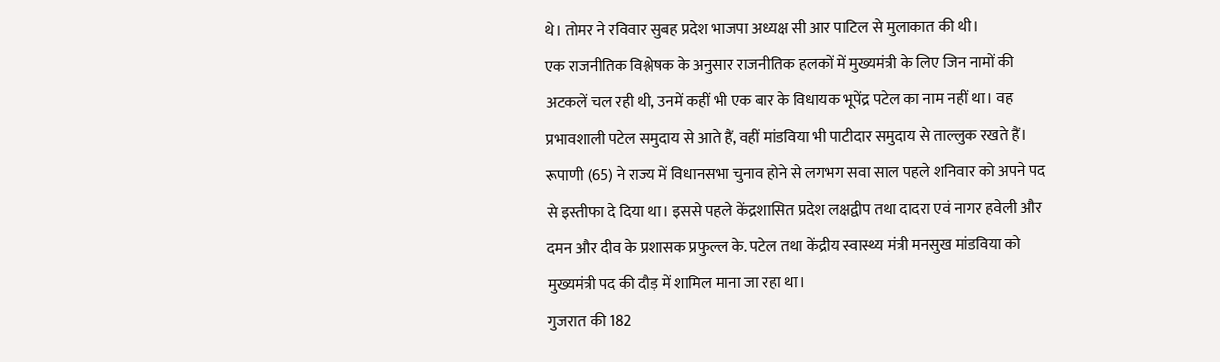थे। तोमर ने रविवार सुबह प्रदेश भाजपा अध्यक्ष सी आर पाटिल से मुलाकात की थी।
एक राजनीतिक विश्लेषक के अनुसार राजनीतिक हलकों में मुख्यमंत्री के लिए जिन नामों की अटकलें चल रही थी, उनमें कहीं भी एक बार के विधायक भूपेंद्र पटेल का नाम नहीं था। वह प्रभावशाली पटेल समुदाय से आते हैं, वहीं मांडविया भी पाटीदार समुदाय से ताल्लुक रखते हैं। रूपाणी (65) ने राज्य में विधानसभा चुनाव होने से लगभग सवा साल पहले शनिवार को अपने पद से इस्तीफा दे दिया था। इससे पहले केंद्रशासित प्रदेश लक्षद्वीप तथा दादरा एवं नागर हवेली और दमन और दीव के प्रशासक प्रफुल्ल के. पटेल तथा केंद्रीय स्वास्थ्य मंत्री मनसुख मांडविया को मुख्यमंत्री पद की दौड़ में शामिल माना जा रहा था।
गुजरात की 182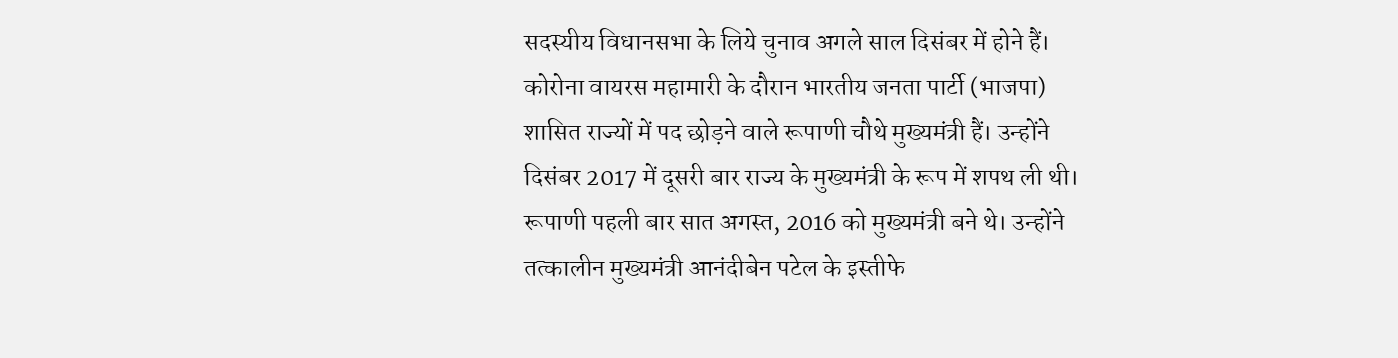सदस्यीय विधानसभा के लिये चुनाव अगले साल दिसंबर में होने हैं। कोरोना वायरस महामारी के दौरान भारतीय जनता पार्टी (भाजपा) शासित राज्यों में पद छोड़ने वाले रूपाणी चौथे मुख्यमंत्री हैं। उन्होंने दिसंबर 2017 में दूसरी बार राज्य के मुख्यमंत्री के रूप में शपथ ली थी। रूपाणी पहली बार सात अगस्त, 2016 को मुख्यमंत्री बने थे। उन्होंने तत्कालीन मुख्यमंत्री आनंदीबेन पटेल के इस्तीफे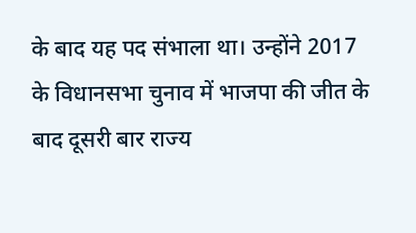के बाद यह पद संभाला था। उन्होंने 2017 के विधानसभा चुनाव में भाजपा की जीत के बाद दूसरी बार राज्य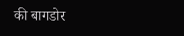की बागडोर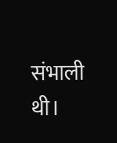संभाली थी।